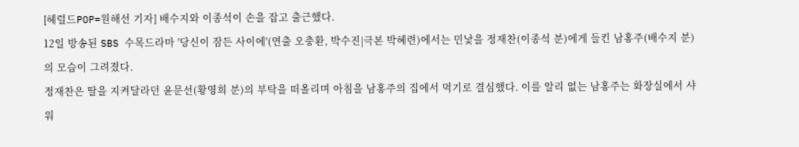[헤럴드POP=원해선 기자] 배수지와 이종석이 손을 잡고 출근했다.
12일 방송된 SBS 수목드라마 '당신이 잠든 사이에'(연출 오충환, 박수진|극본 박혜련)에서는 민낯을 정재찬(이종석 분)에게 들킨 남홍주(배수지 분)의 모습이 그려졌다.
정재찬은 딸을 지켜달라던 윤문선(황영희 분)의 부탁을 떠올리며 아침을 남홍주의 집에서 먹기로 결심했다. 이를 알리 없는 남홍주는 화장실에서 샤워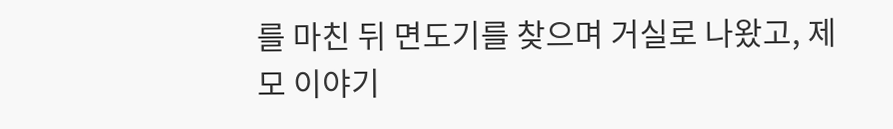를 마친 뒤 면도기를 찾으며 거실로 나왔고, 제모 이야기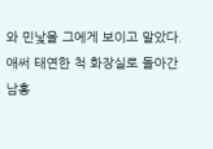와 민낯을 그에게 보이고 말았다.
애써 태연한 척 화장실로 돌아간 남홍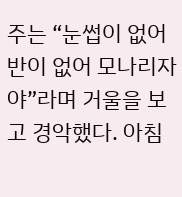주는 “눈썹이 없어 반이 없어 모나리자야”라며 거울을 보고 경악했다. 아침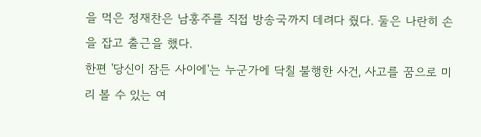을 먹은 정재찬은 남홍주를 직접 방송국까지 데려다 줬다. 둘은 나란히 손을 잡고 출근을 했다.
한편 '당신이 잠든 사이에'는 누군가에 닥칠 불행한 사건, 사고를 꿈으로 미리 볼 수 있는 여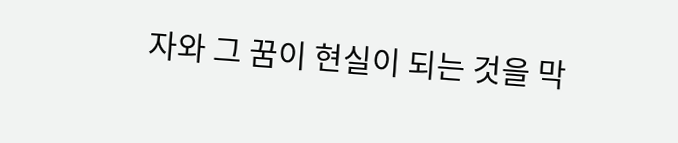자와 그 꿈이 현실이 되는 것을 막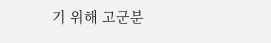기 위해 고군분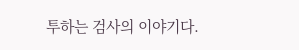투하는 검사의 이야기다.